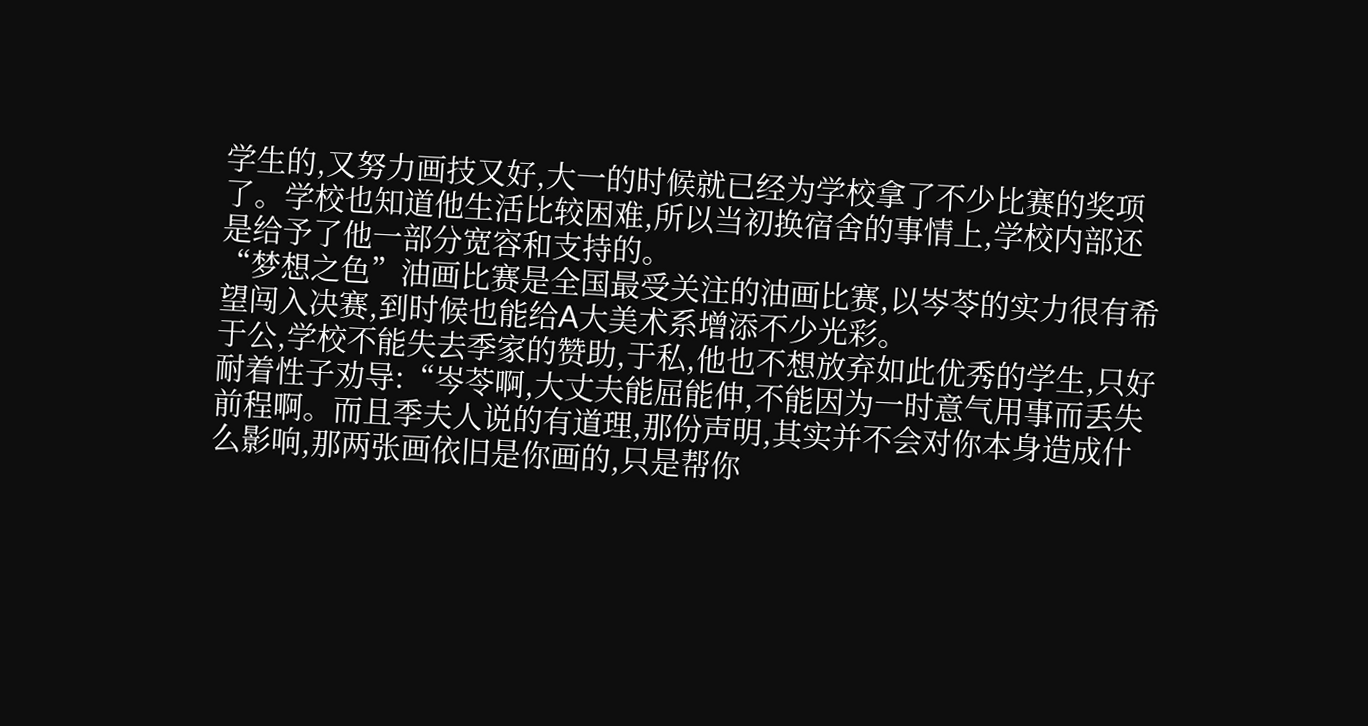学生的,又努力画技又好,大一的时候就已经为学校拿了不少比赛的奖项了。学校也知道他生活比较困难,所以当初换宿舍的事情上,学校内部还是给予了他一部分宽容和支持的。
“梦想之色”油画比赛是全国最受关注的油画比赛,以岑苓的实力很有希望闯入决赛,到时候也能给A大美术系增添不少光彩。
于公,学校不能失去季家的赞助,于私,他也不想放弃如此优秀的学生,只好耐着性子劝导:“岑苓啊,大丈夫能屈能伸,不能因为一时意气用事而丢失前程啊。而且季夫人说的有道理,那份声明,其实并不会对你本身造成什么影响,那两张画依旧是你画的,只是帮你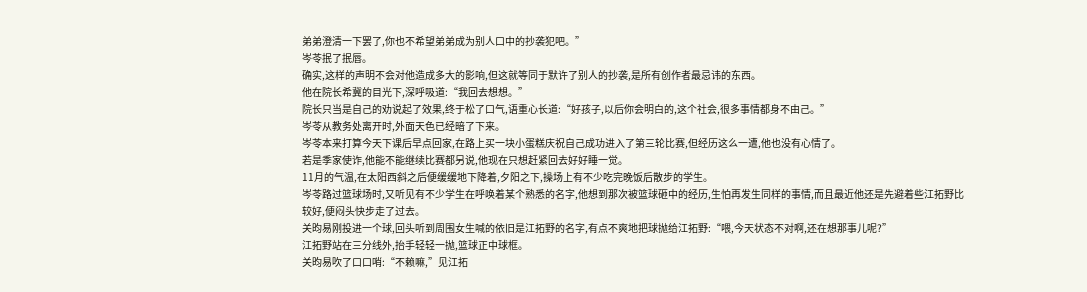弟弟澄清一下罢了,你也不希望弟弟成为别人口中的抄袭犯吧。”
岑苓抿了抿唇。
确实,这样的声明不会对他造成多大的影响,但这就等同于默许了别人的抄袭,是所有创作者最忌讳的东西。
他在院长希冀的目光下,深呼吸道:“我回去想想。”
院长只当是自己的劝说起了效果,终于松了口气,语重心长道:“好孩子,以后你会明白的,这个社会,很多事情都身不由己。”
岑苓从教务处离开时,外面天色已经暗了下来。
岑苓本来打算今天下课后早点回家,在路上买一块小蛋糕庆祝自己成功进入了第三轮比赛,但经历这么一遭,他也没有心情了。
若是季家使诈,他能不能继续比赛都另说,他现在只想赶紧回去好好睡一觉。
11月的气温,在太阳西斜之后便缓缓地下降着,夕阳之下,操场上有不少吃完晚饭后散步的学生。
岑苓路过篮球场时,又听见有不少学生在呼唤着某个熟悉的名字,他想到那次被篮球砸中的经历,生怕再发生同样的事情,而且最近他还是先避着些江拓野比较好,便闷头快步走了过去。
关昀易刚投进一个球,回头听到周围女生喊的依旧是江拓野的名字,有点不爽地把球抛给江拓野:“喂,今天状态不对啊,还在想那事儿呢?”
江拓野站在三分线外,抬手轻轻一抛,篮球正中球框。
关昀易吹了口口哨:“不赖嘛,”见江拓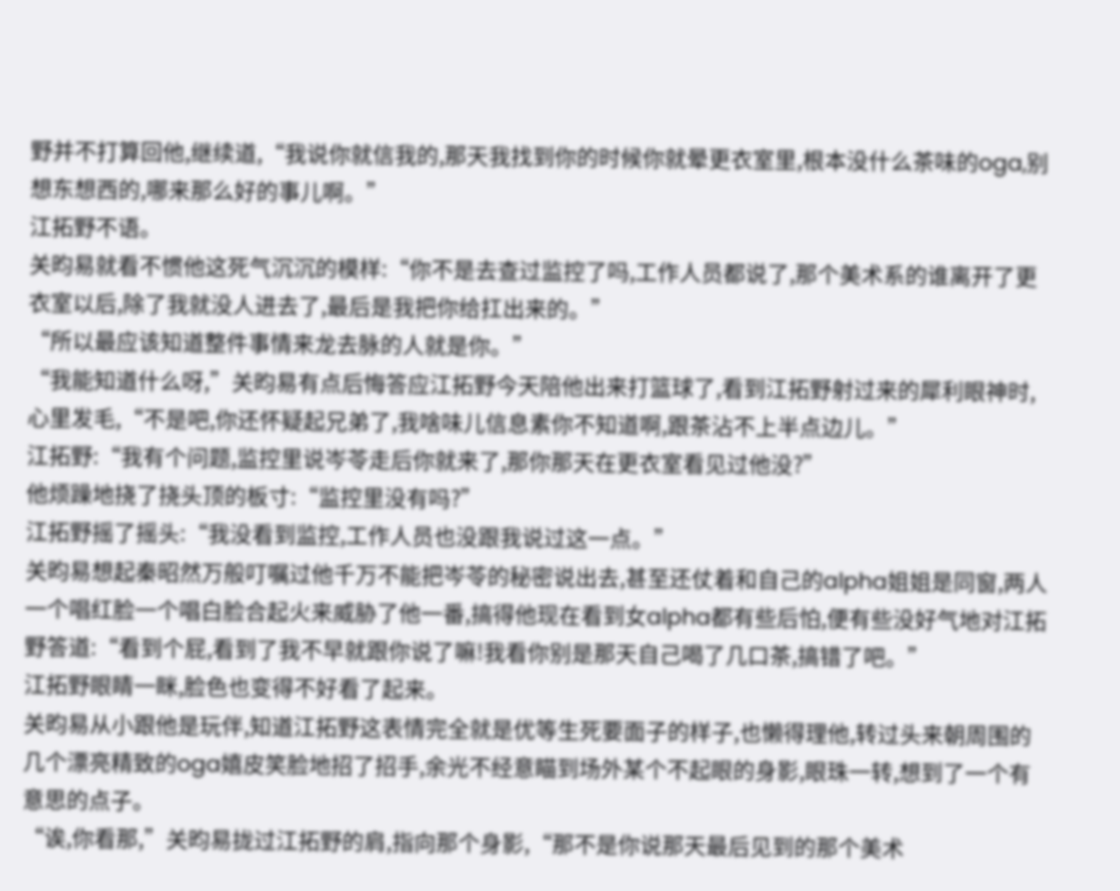野并不打算回他,继续道,“我说你就信我的,那天我找到你的时候你就晕更衣室里,根本没什么茶味的oga,别想东想西的,哪来那么好的事儿啊。”
江拓野不语。
关昀易就看不惯他这死气沉沉的模样:“你不是去查过监控了吗,工作人员都说了,那个美术系的谁离开了更衣室以后,除了我就没人进去了,最后是我把你给扛出来的。”
“所以最应该知道整件事情来龙去脉的人就是你。”
“我能知道什么呀,”关昀易有点后悔答应江拓野今天陪他出来打篮球了,看到江拓野射过来的犀利眼神时,心里发毛,“不是吧,你还怀疑起兄弟了,我啥味儿信息素你不知道啊,跟茶沾不上半点边儿。”
江拓野:“我有个问题,监控里说岑苓走后你就来了,那你那天在更衣室看见过他没?”
他烦躁地挠了挠头顶的板寸:“监控里没有吗?”
江拓野摇了摇头:“我没看到监控,工作人员也没跟我说过这一点。”
关昀易想起秦昭然万般叮嘱过他千万不能把岑苓的秘密说出去,甚至还仗着和自己的alpha姐姐是同窗,两人一个唱红脸一个唱白脸合起火来威胁了他一番,搞得他现在看到女alpha都有些后怕,便有些没好气地对江拓野答道:“看到个屁,看到了我不早就跟你说了嘛!我看你别是那天自己喝了几口茶,搞错了吧。”
江拓野眼睛一眯,脸色也变得不好看了起来。
关昀易从小跟他是玩伴,知道江拓野这表情完全就是优等生死要面子的样子,也懒得理他,转过头来朝周围的几个漂亮精致的oga嬉皮笑脸地招了招手,余光不经意瞄到场外某个不起眼的身影,眼珠一转,想到了一个有意思的点子。
“诶,你看那,”关昀易拢过江拓野的肩,指向那个身影,“那不是你说那天最后见到的那个美术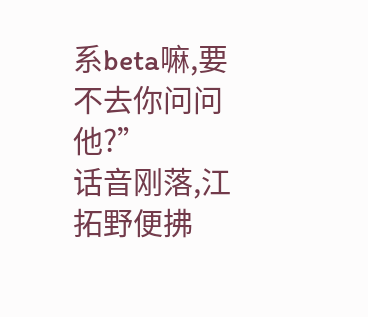系beta嘛,要不去你问问他?”
话音刚落,江拓野便拂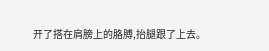开了搭在肩膀上的胳膊,抬腿跟了上去。